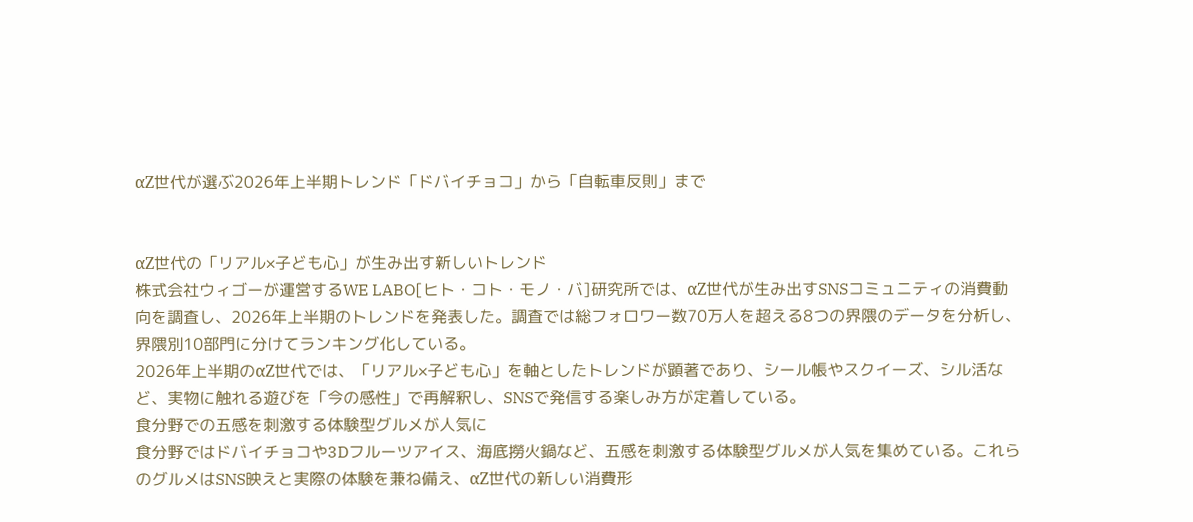αZ世代が選ぶ2026年上半期トレンド「ドバイチョコ」から「自転車反則」まで


αZ世代の「リアル×子ども心」が生み出す新しいトレンド
株式会社ウィゴーが運営するWE LABO[ヒト・コト・モノ・バ]研究所では、αZ世代が生み出すSNSコミュニティの消費動向を調査し、2026年上半期のトレンドを発表した。調査では総フォロワー数70万人を超える8つの界隈のデータを分析し、界隈別10部門に分けてランキング化している。
2026年上半期のαZ世代では、「リアル×子ども心」を軸としたトレンドが顕著であり、シール帳やスクイーズ、シル活など、実物に触れる遊びを「今の感性」で再解釈し、SNSで発信する楽しみ方が定着している。
食分野での五感を刺激する体験型グルメが人気に
食分野ではドバイチョコや3Dフルーツアイス、海底撈火鍋など、五感を刺激する体験型グルメが人気を集めている。これらのグルメはSNS映えと実際の体験を兼ね備え、αZ世代の新しい消費形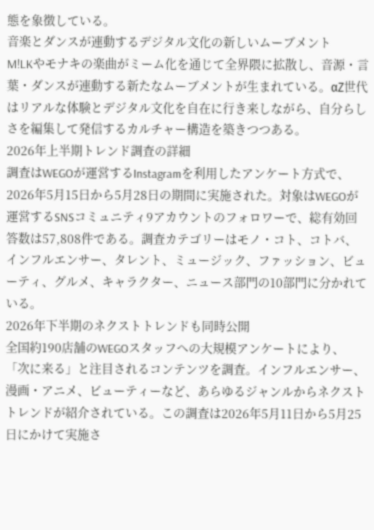態を象徴している。
音楽とダンスが連動するデジタル文化の新しいムーブメント
M!LKやモナキの楽曲がミーム化を通じて全界隈に拡散し、音源・言葉・ダンスが連動する新たなムーブメントが生まれている。αZ世代はリアルな体験とデジタル文化を自在に行き来しながら、自分らしさを編集して発信するカルチャー構造を築きつつある。
2026年上半期トレンド調査の詳細
調査はWEGOが運営するInstagramを利用したアンケート方式で、2026年5月15日から5月28日の期間に実施された。対象はWEGOが運営するSNSコミュニティ9アカウントのフォロワーで、総有効回答数は57,808件である。調査カテゴリーはモノ・コト、コトバ、インフルエンサー、タレント、ミュージック、ファッション、ビューティ、グルメ、キャラクター、ニュース部門の10部門に分かれている。
2026年下半期のネクストトレンドも同時公開
全国約190店舗のWEGOスタッフへの大規模アンケートにより、「次に来る」と注目されるコンテンツを調査。インフルエンサー、漫画・アニメ、ビューティーなど、あらゆるジャンルからネクストトレンドが紹介されている。この調査は2026年5月11日から5月25日にかけて実施さ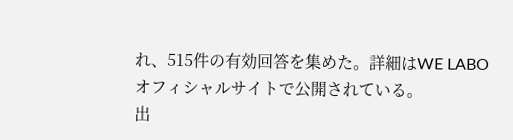れ、515件の有効回答を集めた。詳細はWE LABOオフィシャルサイトで公開されている。
出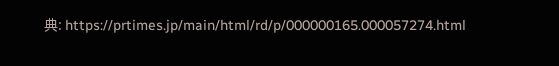典: https://prtimes.jp/main/html/rd/p/000000165.000057274.html